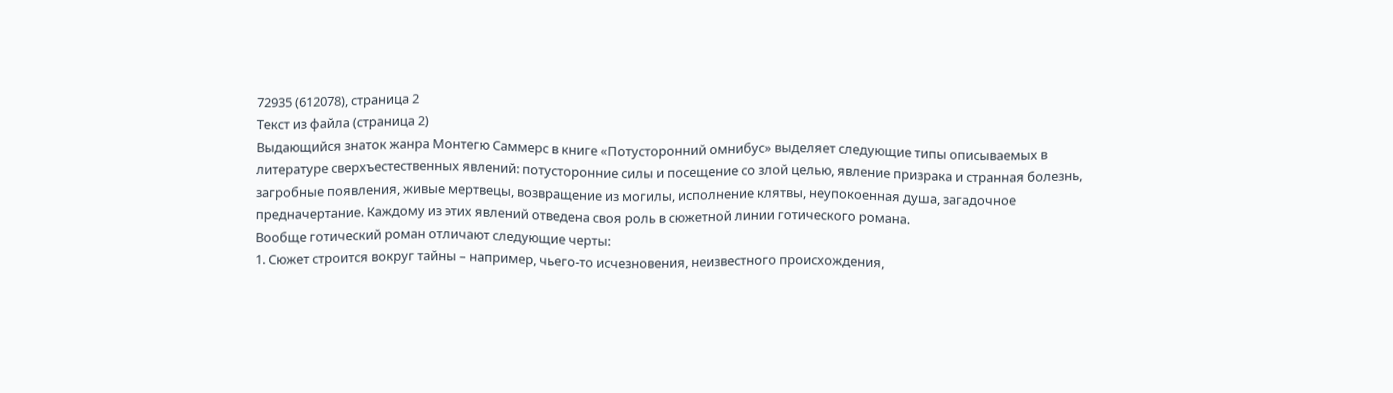72935 (612078), страница 2
Текст из файла (страница 2)
Выдающийся знаток жанра Монтегю Саммерс в книге «Потусторонний омнибус» выделяет следующие типы описываемых в литературе сверхъестественных явлений: потусторонние силы и посещение со злой целью, явление призрака и странная болезнь, загробные появления, живые мертвецы, возвращение из могилы, исполнение клятвы, неупокоенная душа, загадочное предначертание. Каждому из этих явлений отведена своя роль в сюжетной линии готического романа.
Вообще готический роман отличают следующие черты:
1. Сюжет строится вокруг тайны – например, чьего-то исчезновения, неизвестного происхождения,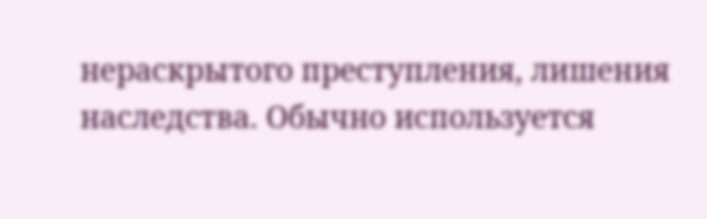нераскрытого преступления, лишения наследства. Обычно используется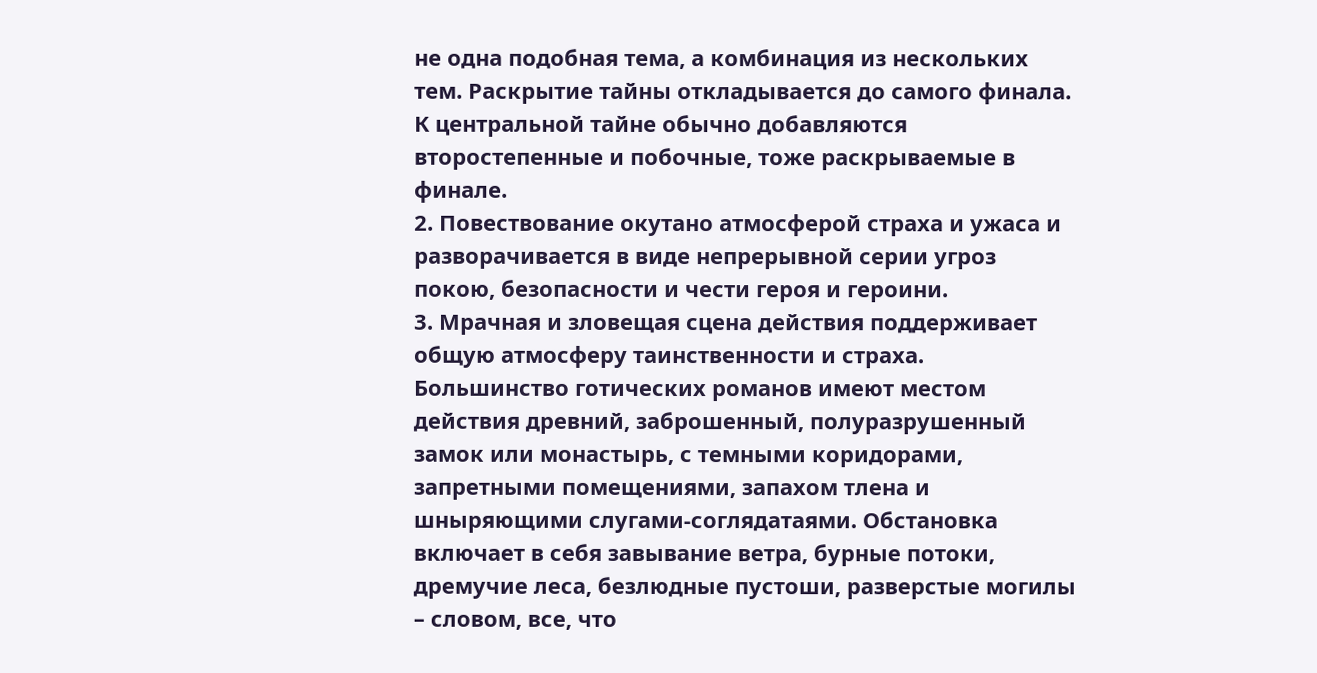не одна подобная тема, а комбинация из нескольких тем. Раскрытие тайны откладывается до самого финала. К центральной тайне обычно добавляются второстепенные и побочные, тоже раскрываемые в финале.
2. Повествование окутано атмосферой страха и ужаса и разворачивается в виде непрерывной серии угроз покою, безопасности и чести героя и героини.
3. Мрачная и зловещая сцена действия поддерживает общую атмосферу таинственности и страха. Большинство готических романов имеют местом действия древний, заброшенный, полуразрушенный замок или монастырь, с темными коридорами, запретными помещениями, запахом тлена и шныряющими слугами-соглядатаями. Обстановка включает в себя завывание ветра, бурные потоки, дремучие леса, безлюдные пустоши, разверстые могилы – словом, все, что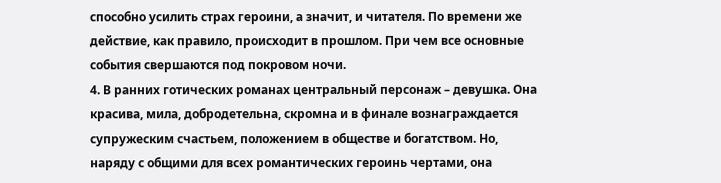способно усилить страх героини, а значит, и читателя. По времени же действие, как правило, происходит в прошлом. При чем все основные события свершаются под покровом ночи.
4. В ранних готических романах центральный персонаж – девушка. Она красива, мила, добродетельна, скромна и в финале вознаграждается супружеским счастьем, положением в обществе и богатством. Но, наряду с общими для всех романтических героинь чертами, она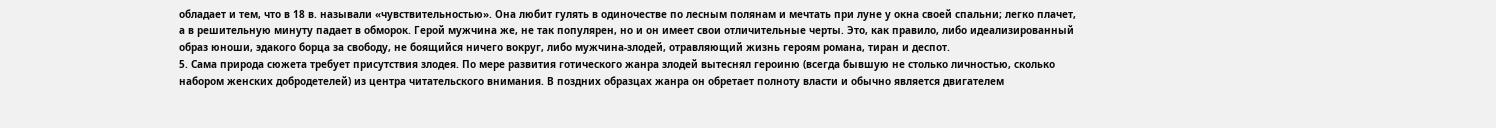обладает и тем, что в 18 в. называли «чувствительностью». Она любит гулять в одиночестве по лесным полянам и мечтать при луне у окна своей спальни; легко плачет, а в решительную минуту падает в обморок. Герой мужчина же, не так популярен, но и он имеет свои отличительные черты. Это, как правило, либо идеализированный образ юноши, эдакого борца за свободу, не боящийся ничего вокруг, либо мужчина-злодей, отравляющий жизнь героям романа, тиран и деспот.
5. Сама природа сюжета требует присутствия злодея. По мере развития готического жанра злодей вытеснял героиню (всегда бывшую не столько личностью, сколько набором женских добродетелей) из центра читательского внимания. В поздних образцах жанра он обретает полноту власти и обычно является двигателем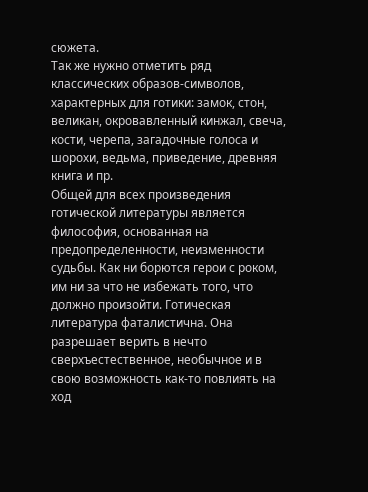сюжета.
Так же нужно отметить ряд классических образов-символов, характерных для готики: замок, стон, великан, окровавленный кинжал, свеча, кости, черепа, загадочные голоса и шорохи, ведьма, приведение, древняя книга и пр.
Общей для всех произведения готической литературы является философия, основанная на предопределенности, неизменности судьбы. Как ни борются герои с роком, им ни за что не избежать того, что должно произойти. Готическая литература фаталистична. Она разрешает верить в нечто сверхъестественное, необычное и в свою возможность как-то повлиять на ход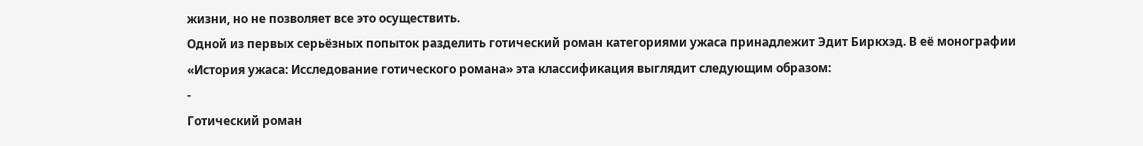жизни, но не позволяет все это осуществить.
Одной из первых серьёзных попыток разделить готический роман категориями ужаса принадлежит Эдит Биркхэд. В её монографии «История ужаса: Исследование готического романа» эта классификация выглядит следующим образом:
-
Готический роман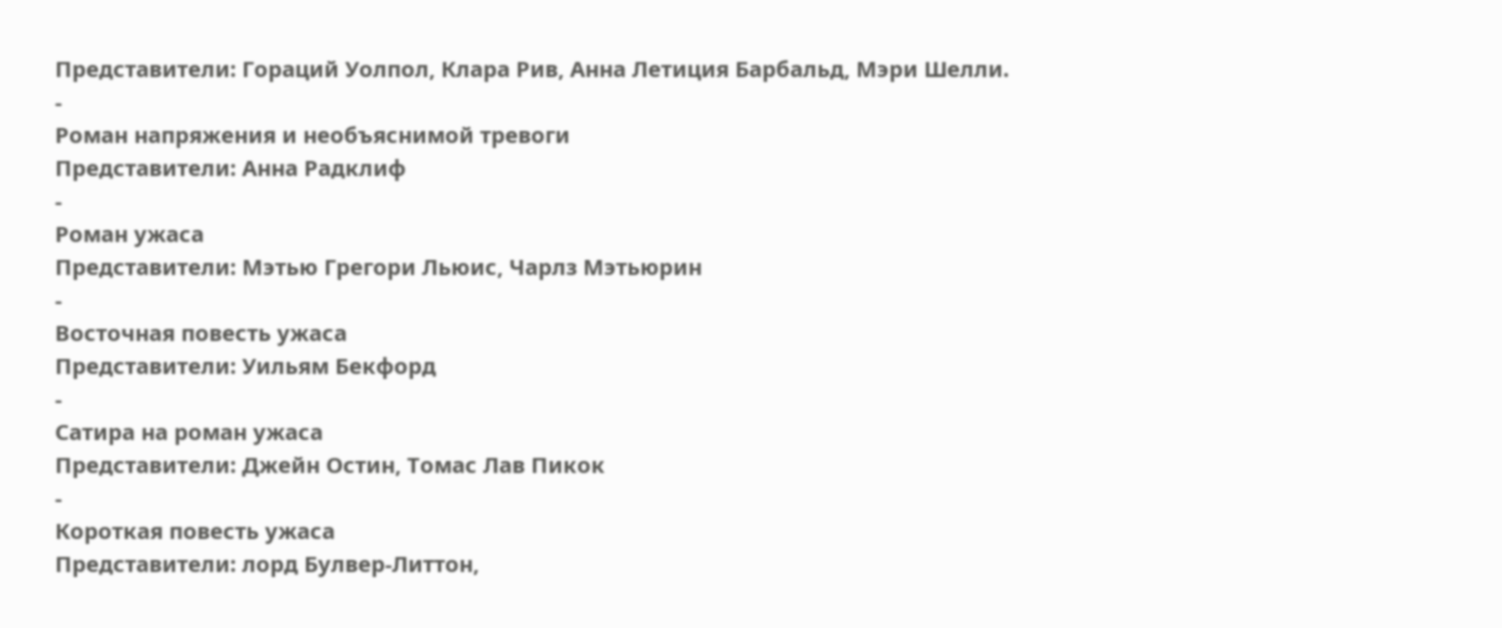Представители: Гораций Уолпол, Клара Рив, Анна Летиция Барбальд, Мэри Шелли.
-
Роман напряжения и необъяснимой тревоги
Представители: Анна Радклиф
-
Роман ужаса
Представители: Мэтью Грегори Льюис, Чарлз Мэтьюрин
-
Восточная повесть ужаса
Представители: Уильям Бекфорд
-
Сатира на роман ужаса
Представители: Джейн Остин, Томас Лав Пикок
-
Короткая повесть ужаса
Представители: лорд Булвер-Литтон,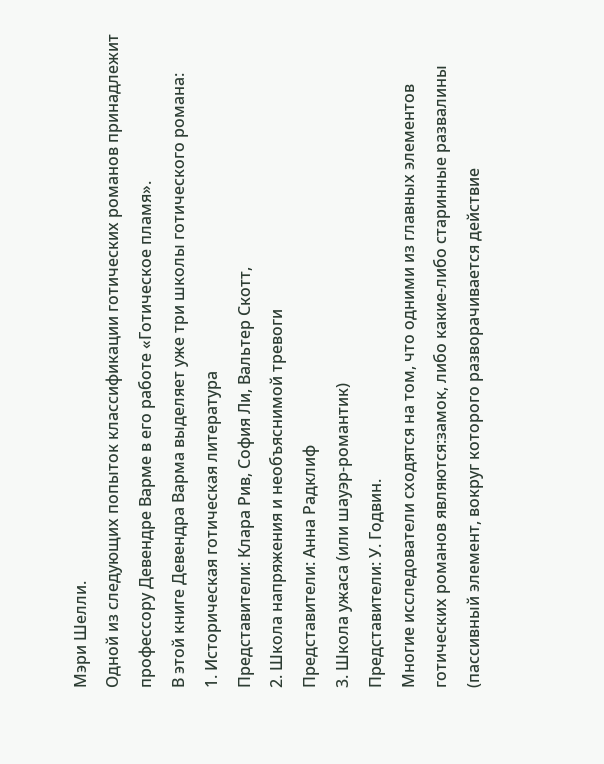Мэри Шелли.
Одной из следующих попыток классификации готических романов принадлежит профессору Девендре Варме в его работе «Готическое пламя».
В этой книге Девендра Варма выделяет уже три школы готического романа:
1. Историческая готическая литература
Представители: Клара Рив, София Ли, Вальтер Скотт,
2. Школа напряжения и необъяснимой тревоги
Представители: Анна Радклиф
3. Школа ужаса (или шауэр-романтик)
Представители: У. Годвин.
Многие исследователи сходятся на том, что одними из главных элементов готических романов являются:замок, либо какие-либо старинные развалины (пассивный элемент, вокруг которого разворачивается действие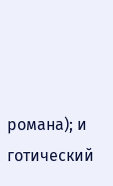романа); и готический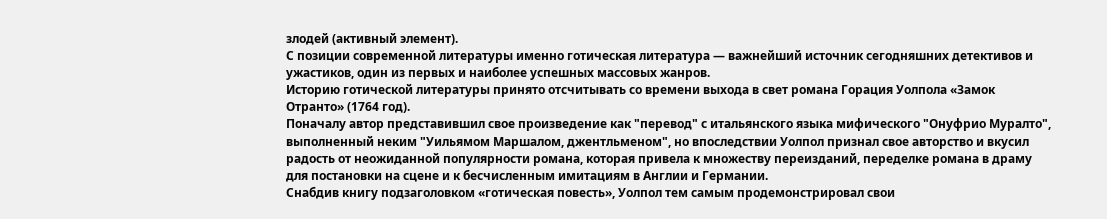злодей (активный элемент).
С позиции современной литературы именно готическая литература — важнейший источник сегодняшних детективов и ужастиков, один из первых и наиболее успешных массовых жанров.
Историю готической литературы принято отсчитывать со времени выхода в свет романа Горация Уолпола «Замок Отранто» (1764 год).
Поначалу автор представившил свое произведение как "перевод" с итальянского языка мифического "Онуфрио Муралто", выполненный неким "Уильямом Маршалом, джентльменом", но впоследствии Уолпол признал свое авторство и вкусил радость от неожиданной популярности романа, которая привела к множеству переизданий, переделке романа в драму для постановки на сцене и к бесчисленным имитациям в Англии и Германии.
Снабдив книгу подзаголовком «готическая повесть», Уолпол тем самым продемонстрировал свои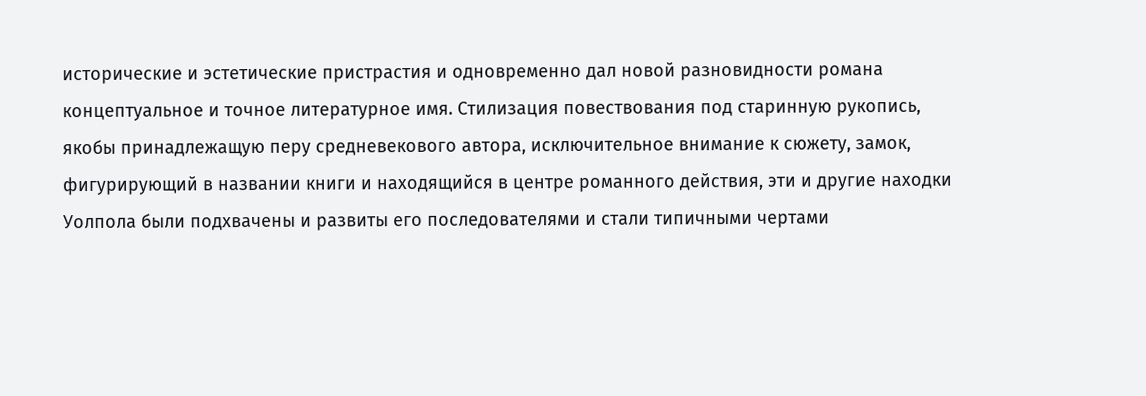исторические и эстетические пристрастия и одновременно дал новой разновидности романа концептуальное и точное литературное имя. Стилизация повествования под старинную рукопись, якобы принадлежащую перу средневекового автора, исключительное внимание к сюжету, замок, фигурирующий в названии книги и находящийся в центре романного действия, эти и другие находки Уолпола были подхвачены и развиты его последователями и стали типичными чертами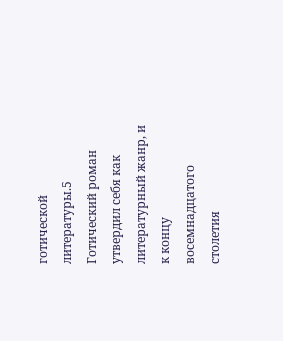готической литературы.5
Готический роман утвердил себя как литературный жанр, и к концу восемнадцатого столетия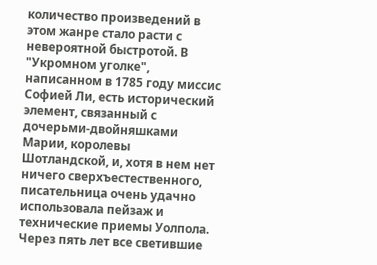количество произведений в этом жанре стало расти с невероятной быстротой. В "Укромном уголке", написанном в 1785 году миссис Софией Ли, есть исторический элемент, связанный с дочерьми-двойняшками Марии, королевы Шотландской, и, хотя в нем нет ничего сверхъестественного, писательница очень удачно использовала пейзаж и технические приемы Уолпола. Через пять лет все светившие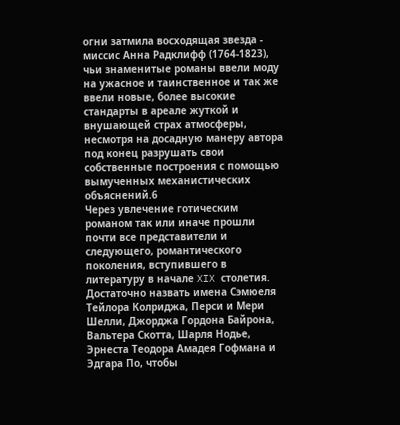огни затмила восходящая звезда - миссис Анна Радклифф (1764-1823), чьи знаменитые романы ввели моду на ужасное и таинственное и так же ввели новые, более высокие стандарты в ареале жуткой и внушающей страх атмосферы, несмотря на досадную манеру автора под конец разрушать свои собственные построения с помощью вымученных механистических объяснений.6
Через увлечение готическим романом так или иначе прошли почти все представители и следующего, романтического поколения, вступившего в литературу в начале XIX столетия. Достаточно назвать имена Сэмюеля Тейлора Колриджа, Перси и Мери Шелли, Джорджа Гордона Байрона, Вальтера Скотта, Шарля Нодье, Эрнеста Теодора Амадея Гофмана и Эдгара По, чтобы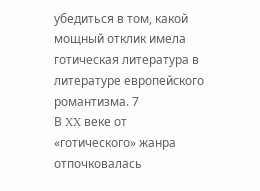убедиться в том, какой мощный отклик имела готическая литература в литературе европейского романтизма. 7
В XX веке от «готического» жанра отпочковалась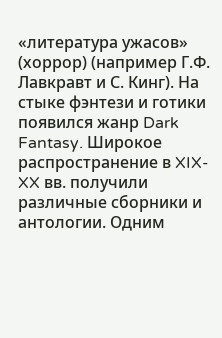«литература ужасов» (хоррор) (например Г.Ф. Лавкравт и С. Кинг). На стыке фэнтези и готики появился жанр Dark Fantasy. Широкое распространение в XIX-XX вв. получили различные сборники и антологии. Одним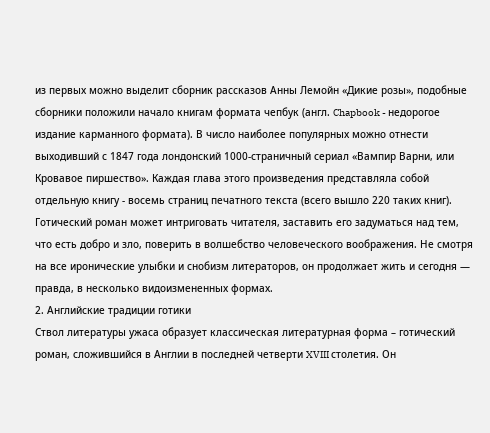из первых можно выделит сборник рассказов Анны Лемойн «Дикие розы», подобные сборники положили начало книгам формата чепбук (англ. Chapbook - недорогое издание карманного формата). В число наиболее популярных можно отнести выходивший с 1847 года лондонский 1000-страничный сериал «Вампир Варни, или Кровавое пиршество». Каждая глава этого произведения представляла собой отдельную книгу - восемь страниц печатного текста (всего вышло 220 таких книг).
Готический роман может интриговать читателя, заставить его задуматься над тем, что есть добро и зло, поверить в волшебство человеческого воображения. Не смотря на все иронические улыбки и снобизм литераторов, он продолжает жить и сегодня — правда, в несколько видоизмененных формах.
2. Английские традиции готики
Ствол литературы ужаса образует классическая литературная форма – готический роман, сложившийся в Англии в последней четверти XVIII столетия. Он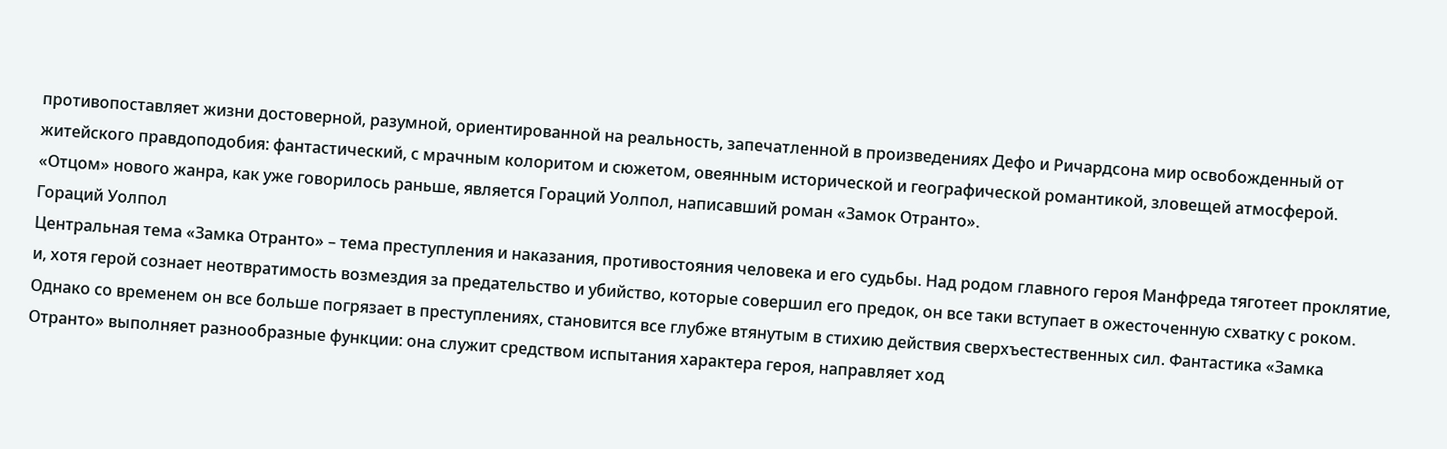противопоставляет жизни достоверной, разумной, ориентированной на реальность, запечатленной в произведениях Дефо и Ричардсона мир освобожденный от житейского правдоподобия: фантастический, с мрачным колоритом и сюжетом, овеянным исторической и географической романтикой, зловещей атмосферой. «Отцом» нового жанра, как уже говорилось раньше, является Гораций Уолпол, написавший роман «Замок Отранто».
Гораций Уолпол
Центральная тема «Замка Отранто» – тема преступления и наказания, противостояния человека и его судьбы. Над родом главного героя Манфреда тяготеет проклятие, и, хотя герой сознает неотвратимость возмездия за предательство и убийство, которые совершил его предок, он все таки вступает в ожесточенную схватку с роком. Однако со временем он все больше погрязает в преступлениях, становится все глубже втянутым в стихию действия сверхъестественных сил. Фантастика «Замка Отранто» выполняет разнообразные функции: она служит средством испытания характера героя, направляет ход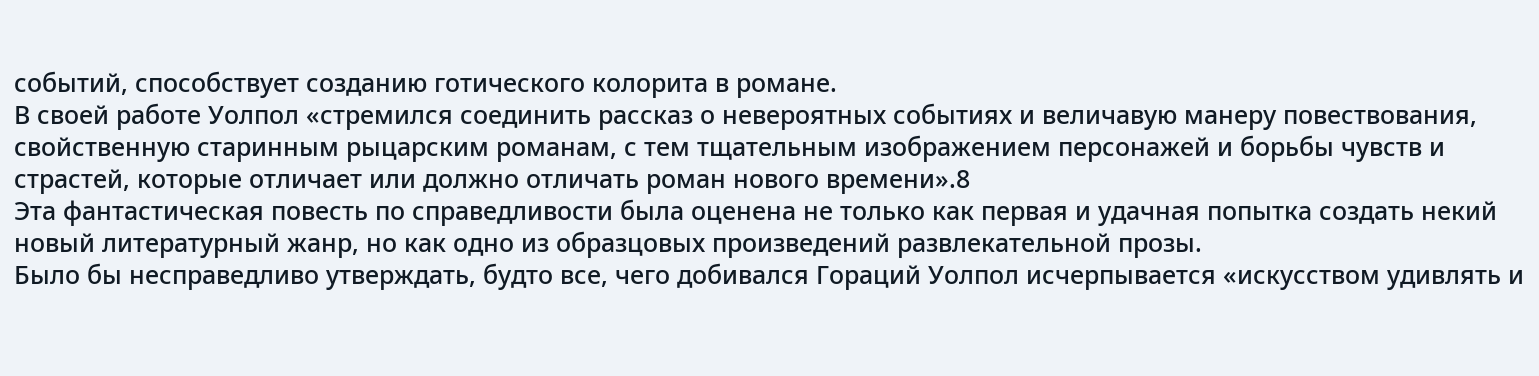событий, способствует созданию готического колорита в романе.
В своей работе Уолпол «стремился соединить рассказ о невероятных событиях и величавую манеру повествования, свойственную старинным рыцарским романам, с тем тщательным изображением персонажей и борьбы чувств и страстей, которые отличает или должно отличать роман нового времени».8
Эта фантастическая повесть по справедливости была оценена не только как первая и удачная попытка создать некий новый литературный жанр, но как одно из образцовых произведений развлекательной прозы.
Было бы несправедливо утверждать, будто все, чего добивался Гораций Уолпол исчерпывается «искусством удивлять и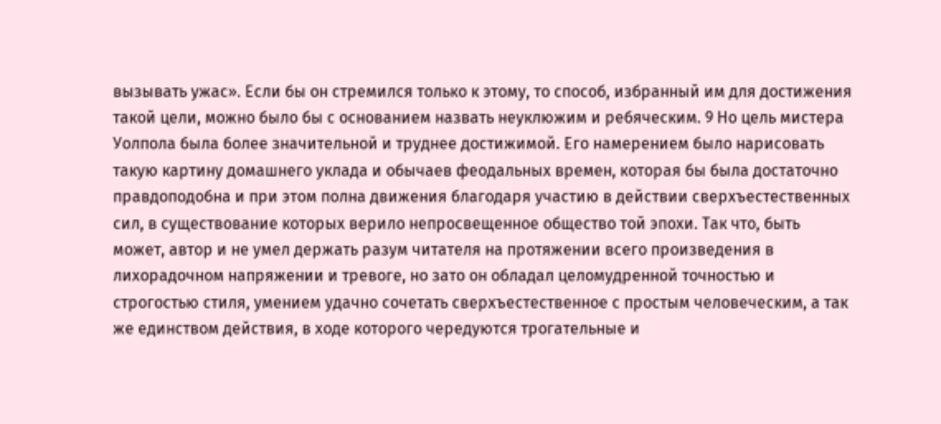вызывать ужас». Если бы он стремился только к этому, то способ, избранный им для достижения такой цели, можно было бы с основанием назвать неуклюжим и ребяческим. 9 Но цель мистера Уолпола была более значительной и труднее достижимой. Его намерением было нарисовать такую картину домашнего уклада и обычаев феодальных времен, которая бы была достаточно правдоподобна и при этом полна движения благодаря участию в действии сверхъестественных сил, в существование которых верило непросвещенное общество той эпохи. Так что, быть может, автор и не умел держать разум читателя на протяжении всего произведения в лихорадочном напряжении и тревоге, но зато он обладал целомудренной точностью и строгостью стиля, умением удачно сочетать сверхъестественное с простым человеческим, а так же единством действия, в ходе которого чередуются трогательные и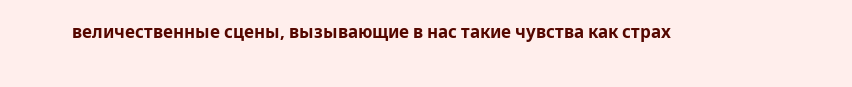величественные сцены, вызывающие в нас такие чувства как страх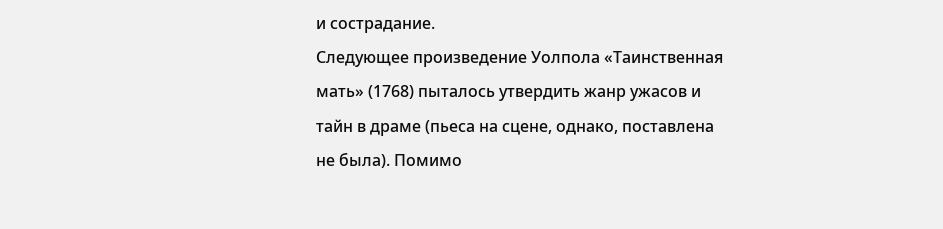и сострадание.
Следующее произведение Уолпола «Таинственная мать» (1768) пыталось утвердить жанр ужасов и тайн в драме (пьеса на сцене, однако, поставлена не была). Помимо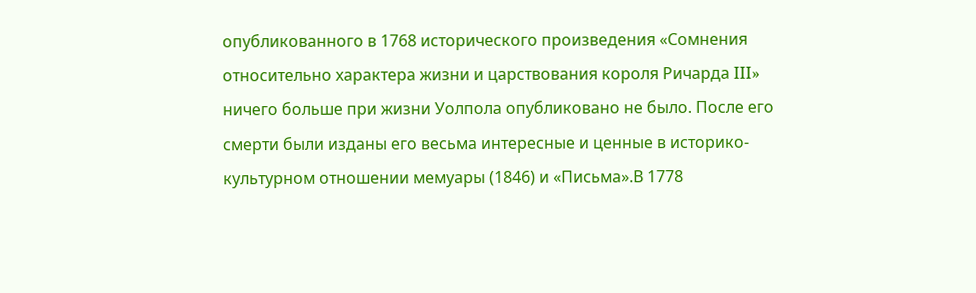опубликованного в 1768 исторического произведения «Сомнения относительно характера жизни и царствования короля Ричарда III» ничего больше при жизни Уолпола опубликовано не было. После его смерти были изданы его весьма интересные и ценные в историко-культурном отношении мемуары (1846) и «Письма».В 1778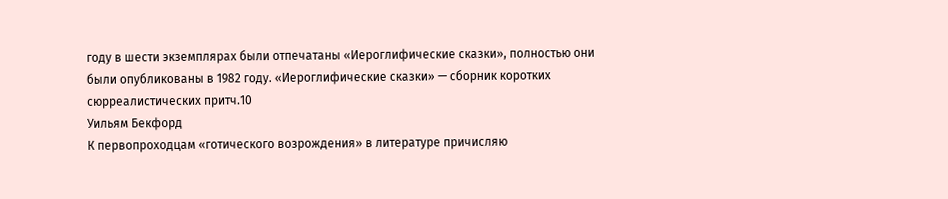году в шести экземплярах были отпечатаны «Иероглифические сказки», полностью они были опубликованы в 1982 году. «Иероглифические сказки» — сборник коротких сюрреалистических притч.10
Уильям Бекфорд
К первопроходцам «готического возрождения» в литературе причисляю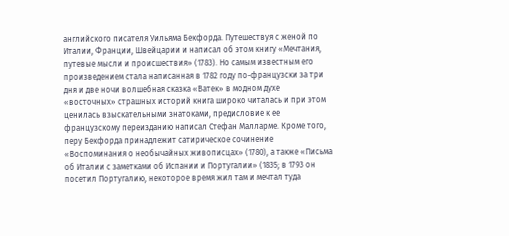английского писателя Уильяма Бекфорда. Путешествуя с женой по Италии, Франции, Швейцарии и написал об этом книгу «Мечтания, путевые мысли и происшествия» (1783). Но самым известным его произведением стала написанная в 1782 году по-французски за три дня и две ночи волшебная сказка «Ватек» в модном духе «восточных» страшных историй книга широко читалась и при этом ценилась взыскательными знатоками, предисловие к ее французскому переизданию написал Стефан Малларме. Кроме того, перу Бекфорда принадлежит сатирическое сочинение «Воспоминания о необычайных живописцах» (1780), а также «Письма об Италии с заметками об Испании и Португалии» (1835; в 1793 он посетил Португалию, некоторое время жил там и мечтал туда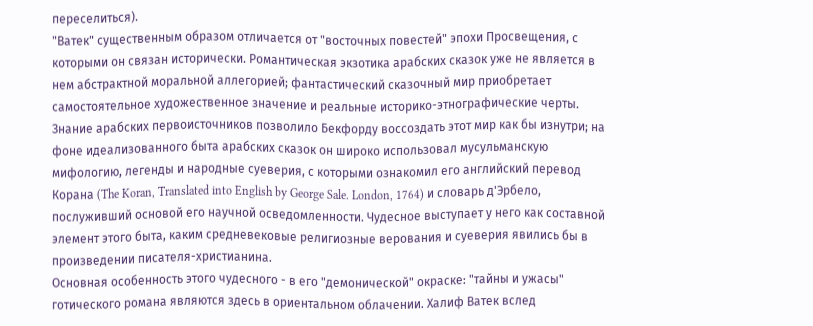переселиться).
"Ватек" существенным образом отличается от "восточных повестей" эпохи Просвещения, с которыми он связан исторически. Романтическая экзотика арабских сказок уже не является в нем абстрактной моральной аллегорией; фантастический сказочный мир приобретает самостоятельное художественное значение и реальные историко-этнографические черты. Знание арабских первоисточников позволило Бекфорду воссоздать этот мир как бы изнутри; на фоне идеализованного быта арабских сказок он широко использовал мусульманскую мифологию, легенды и народные суеверия, с которыми ознакомил его английский перевод Корана (The Koran, Translated into English by George Sale. London, 1764) и словарь д'Эрбело, послуживший основой его научной осведомленности. Чудесное выступает у него как составной элемент этого быта, каким средневековые религиозные верования и суеверия явились бы в произведении писателя-христианина.
Основная особенность этого чудесного - в его "демонической" окраске: "тайны и ужасы" готического романа являются здесь в ориентальном облачении. Халиф Ватек вслед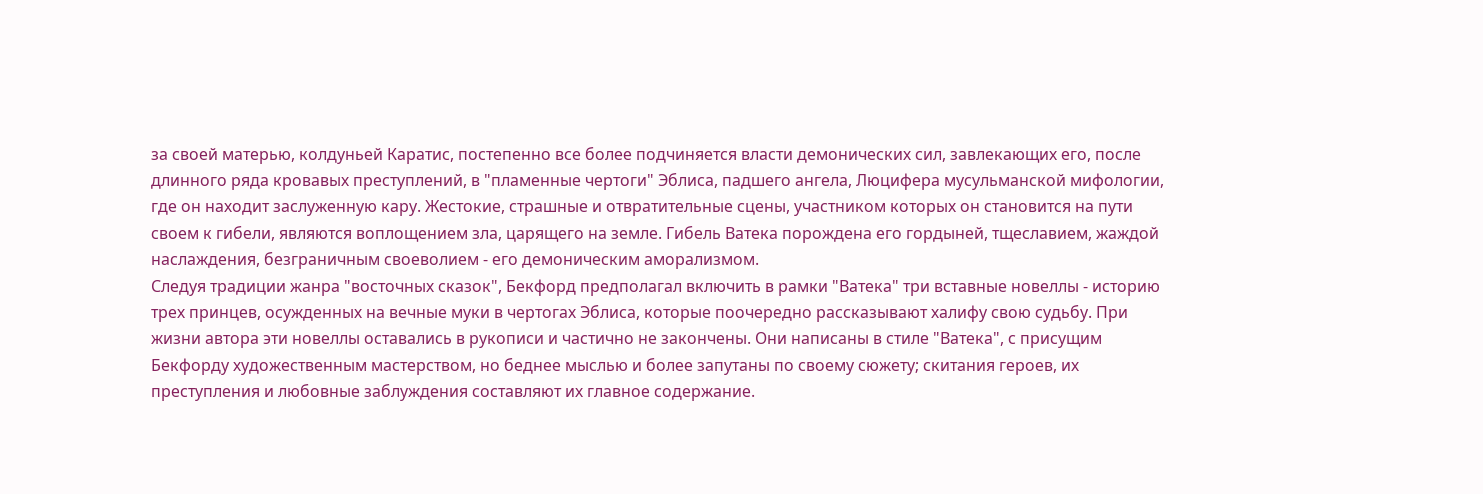за своей матерью, колдуньей Каратис, постепенно все более подчиняется власти демонических сил, завлекающих его, после длинного ряда кровавых преступлений, в "пламенные чертоги" Эблиса, падшего ангела, Люцифера мусульманской мифологии, где он находит заслуженную кару. Жестокие, страшные и отвратительные сцены, участником которых он становится на пути своем к гибели, являются воплощением зла, царящего на земле. Гибель Ватека порождена его гордыней, тщеславием, жаждой наслаждения, безграничным своеволием - его демоническим аморализмом.
Следуя традиции жанра "восточных сказок", Бекфорд предполагал включить в рамки "Ватека" три вставные новеллы - историю трех принцев, осужденных на вечные муки в чертогах Эблиса, которые поочередно рассказывают халифу свою судьбу. При жизни автора эти новеллы оставались в рукописи и частично не закончены. Они написаны в стиле "Ватека", с присущим Бекфорду художественным мастерством, но беднее мыслью и более запутаны по своему сюжету; скитания героев, их преступления и любовные заблуждения составляют их главное содержание.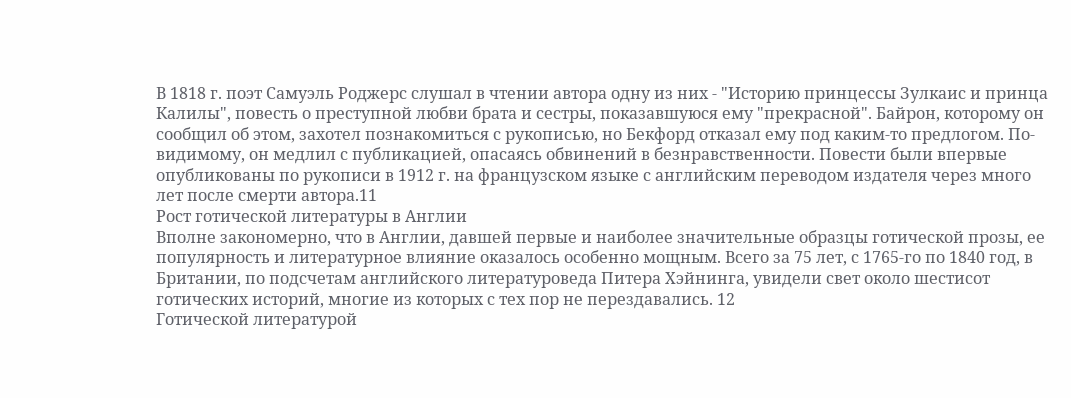В 1818 г. поэт Самуэль Роджерс слушал в чтении автора одну из них - "Историю принцессы Зулкаис и принца Калилы", повесть о преступной любви брата и сестры, показавшуюся ему "прекрасной". Байрон, которому он сообщил об этом, захотел познакомиться с рукописью, но Бекфорд отказал ему под каким-то предлогом. По-видимому, он медлил с публикацией, опасаясь обвинений в безнравственности. Повести были впервые опубликованы по рукописи в 1912 г. на французском языке с английским переводом издателя через много лет после смерти автора.11
Рост готической литературы в Англии
Вполне закономерно, что в Англии, давшей первые и наиболее значительные образцы готической прозы, ее популярность и литературное влияние оказалось особенно мощным. Всего за 75 лет, с 1765-го по 1840 год, в Британии, по подсчетам английского литературоведа Питера Хэйнинга, увидели свет около шестисот готических историй, многие из которых с тех пор не перездавались. 12
Готической литературой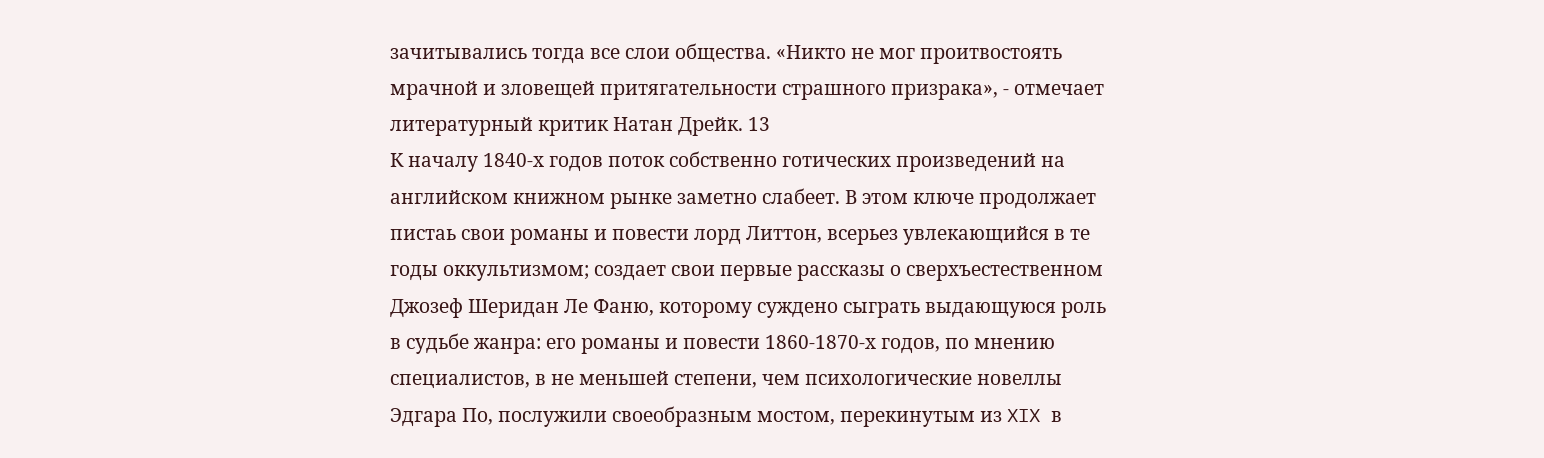зачитывались тогда все слои общества. «Никто не мог проитвостоять мрачной и зловещей притягательности страшного призрака», - отмечает литературный критик Натан Дрейк. 13
К началу 1840-х годов поток собственно готических произведений на английском книжном рынке заметно слабеет. В этом ключе продолжает пистаь свои романы и повести лорд Литтон, всерьез увлекающийся в те годы оккультизмом; создает свои первые рассказы о сверхъестественном Джозеф Шеридан Ле Фаню, которому суждено сыграть выдающуюся роль в судьбе жанра: его романы и повести 1860-1870-х годов, по мнению специалистов, в не меньшей степени, чем психологические новеллы Эдгара По, послужили своеобразным мостом, перекинутым из XIX в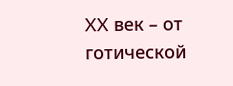XX век – от готической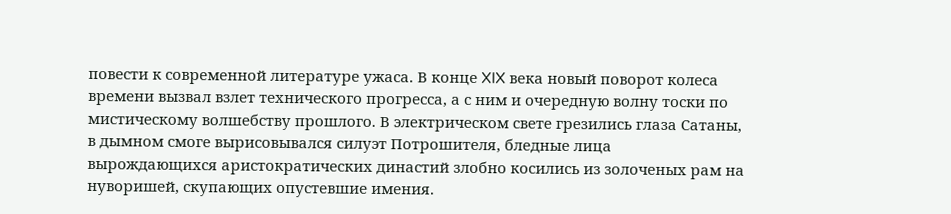повести к современной литературе ужаса. В конце XIX века новый поворот колеса времени вызвал взлет технического прогресса, а с ним и очередную волну тоски по мистическому волшебству прошлого. В электрическом свете грезились глаза Сатаны, в дымном смоге вырисовывался силуэт Потрошителя, бледные лица вырождающихся аристократических династий злобно косились из золоченых рам на нуворишей, скупающих опустевшие имения.